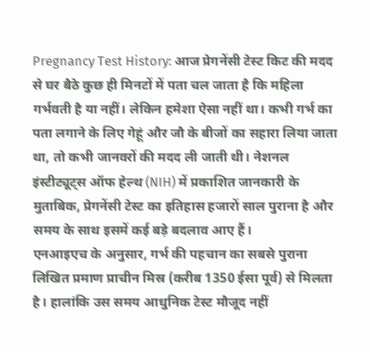Pregnancy Test History: आज प्रेगनेंसी टेस्ट किट की मदद से घर बैठे कुछ ही मिनटों में पता चल जाता है कि महिला गर्भवती है या नहीं। लेकिन हमेशा ऐसा नहीं था। कभी गर्भ का पता लगाने के लिए गेहूं और जौ के बीजों का सहारा लिया जाता था, तो कभी जानवरों की मदद ली जाती थी। नेशनल इंस्टीट्यूट्स ऑफ हेल्थ (NIH) में प्रकाशित जानकारी के मुताबिक, प्रेगनेंसी टेस्ट का इतिहास हजारों साल पुराना है और समय के साथ इसमें कई बड़े बदलाव आए हैं।
एनआइएच के अनुसार, गर्भ की पहचान का सबसे पुराना लिखित प्रमाण प्राचीन मिस्र (करीब 1350 ईसा पूर्व) से मिलता है। हालांकि उस समय आधुनिक टेस्ट मौजूद नहीं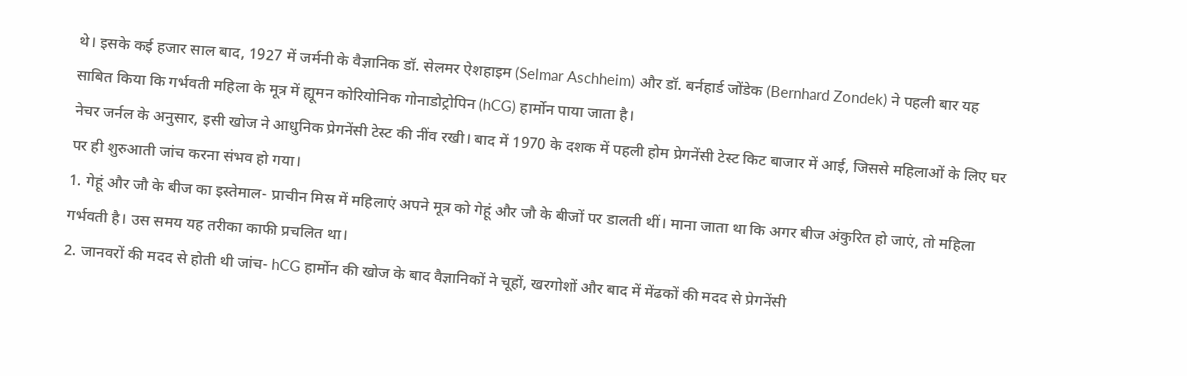थे। इसके कई हजार साल बाद, 1927 में जर्मनी के वैज्ञानिक डॉ. सेलमर ऐशहाइम (Selmar Aschheim) और डॉ. बर्नहार्ड जोंडेक (Bernhard Zondek) ने पहली बार यह साबित किया कि गर्भवती महिला के मूत्र में ह्यूमन कोरियोनिक गोनाडोट्रोपिन (hCG) हार्मोन पाया जाता है।
नेचर जर्नल के अनुसार, इसी खोज ने आधुनिक प्रेगनेंसी टेस्ट की नींव रखी। बाद में 1970 के दशक में पहली होम प्रेगनेंसी टेस्ट किट बाजार में आई, जिससे महिलाओं के लिए घर पर ही शुरुआती जांच करना संभव हो गया।
1. गेहूं और जौ के बीज का इस्तेमाल- प्राचीन मिस्र में महिलाएं अपने मूत्र को गेहूं और जौ के बीजों पर डालती थीं। माना जाता था कि अगर बीज अंकुरित हो जाएं, तो महिला गर्भवती है। उस समय यह तरीका काफी प्रचलित था।
2. जानवरों की मदद से होती थी जांच- hCG हार्मोन की खोज के बाद वैज्ञानिकों ने चूहों, खरगोशों और बाद में मेंढकों की मदद से प्रेगनेंसी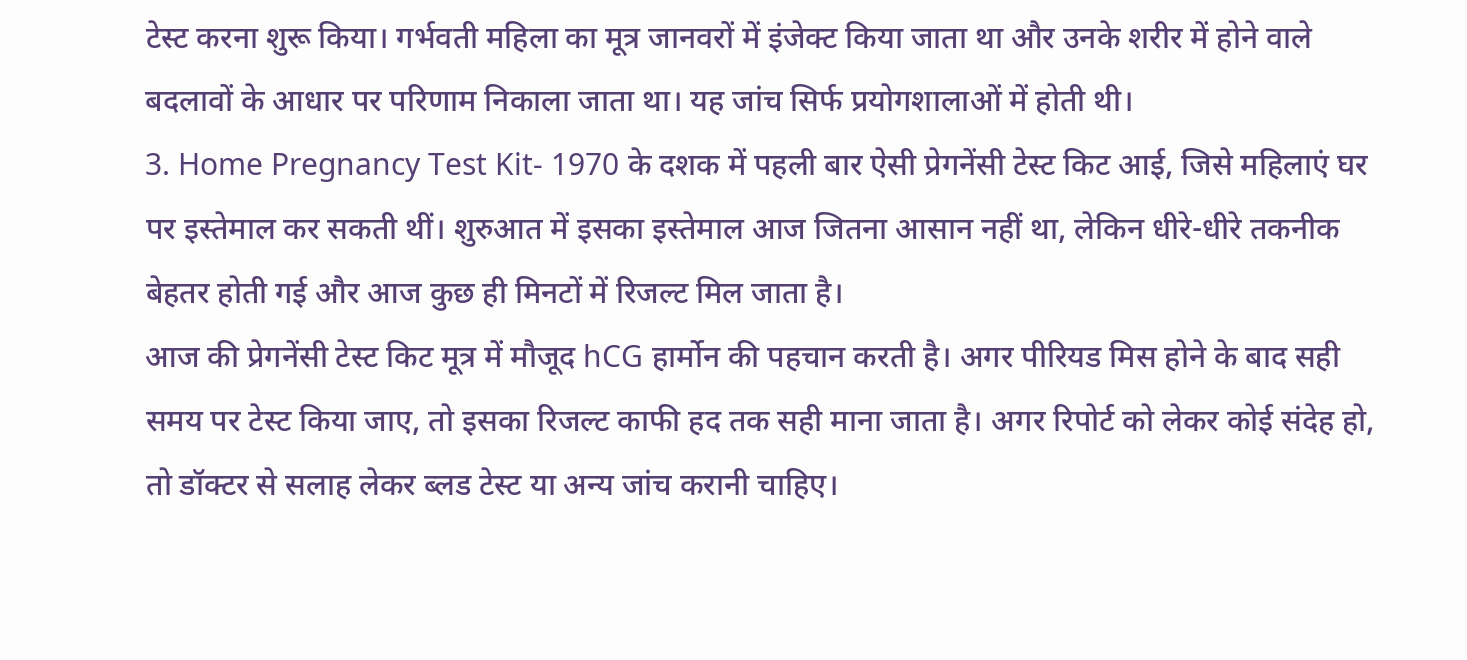टेस्ट करना शुरू किया। गर्भवती महिला का मूत्र जानवरों में इंजेक्ट किया जाता था और उनके शरीर में होने वाले बदलावों के आधार पर परिणाम निकाला जाता था। यह जांच सिर्फ प्रयोगशालाओं में होती थी।
3. Home Pregnancy Test Kit- 1970 के दशक में पहली बार ऐसी प्रेगनेंसी टेस्ट किट आई, जिसे महिलाएं घर पर इस्तेमाल कर सकती थीं। शुरुआत में इसका इस्तेमाल आज जितना आसान नहीं था, लेकिन धीरे-धीरे तकनीक बेहतर होती गई और आज कुछ ही मिनटों में रिजल्ट मिल जाता है।
आज की प्रेगनेंसी टेस्ट किट मूत्र में मौजूद hCG हार्मोन की पहचान करती है। अगर पीरियड मिस होने के बाद सही समय पर टेस्ट किया जाए, तो इसका रिजल्ट काफी हद तक सही माना जाता है। अगर रिपोर्ट को लेकर कोई संदेह हो, तो डॉक्टर से सलाह लेकर ब्लड टेस्ट या अन्य जांच करानी चाहिए।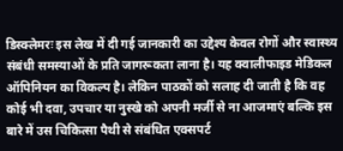डिस्क्लेमरः इस लेख में दी गई जानकारी का उद्देश्य केवल रोगों और स्वास्थ्य संबंधी समस्याओं के प्रति जागरूकता लाना है। यह क्वालीफाइड मेडिकल ऑपिनियन का विकल्प है। लेकिन पाठकों को सलाह दी जाती है कि वह कोई भी दवा, उपचार या नुस्खे को अपनी मर्जी से ना आजमाएं बल्कि इस बारे में उस चिकित्सा पैथी से संबंधित एक्सपर्ट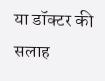या डॉक्टर की सलाह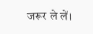जरूर ले लें।